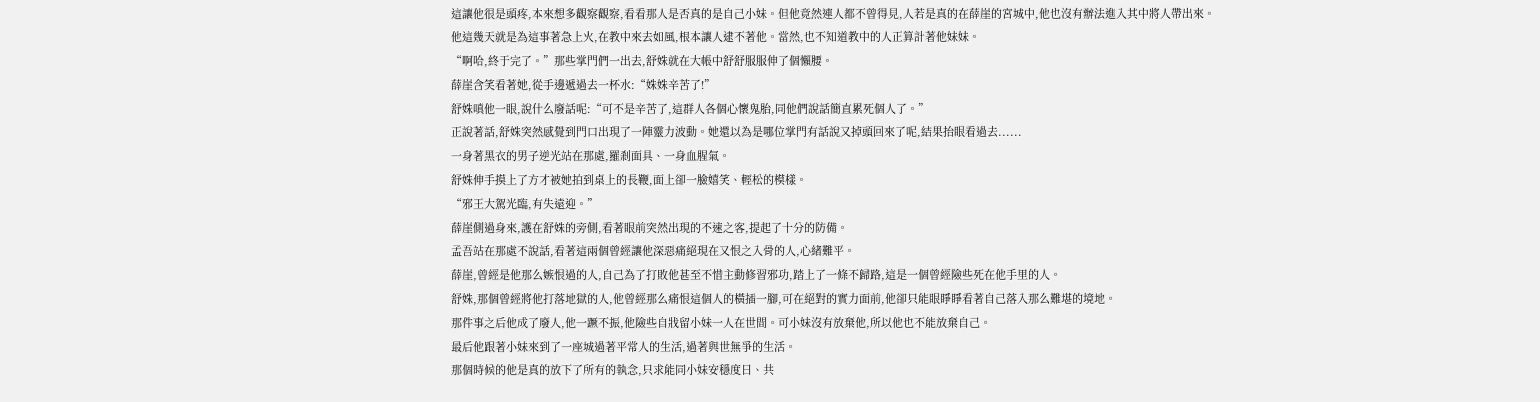這讓他很是頭疼,本來想多觀察觀察,看看那人是否真的是自己小妹。但他竟然連人都不曾得見,人若是真的在薛崖的宮城中,他也沒有辦法進入其中將人帶出來。
他這幾天就是為這事著急上火,在教中來去如風,根本讓人逮不著他。當然,也不知道教中的人正算計著他妹妹。
“啊哈,終于完了。”那些掌門們一出去,舒姝就在大帳中舒舒服服伸了個懶腰。
薛崖含笑看著她,從手邊遞過去一杯水:“姝姝辛苦了!”
舒姝嗔他一眼,說什么廢話呢:“可不是辛苦了,這群人各個心懷鬼胎,同他們說話簡直累死個人了。”
正說著話,舒姝突然感覺到門口出現了一陣靈力波動。她還以為是哪位掌門有話說又掉頭回來了呢,結果抬眼看過去......
一身著黑衣的男子逆光站在那處,羅剎面具、一身血腥氣。
舒姝伸手摸上了方才被她拍到桌上的長鞭,面上卻一臉嬉笑、輕松的模樣。
“邪王大駕光臨,有失遠迎。”
薛崖側過身來,護在舒姝的旁側,看著眼前突然出現的不速之客,提起了十分的防備。
孟吾站在那處不說話,看著這兩個曾經讓他深惡痛絕現在又恨之入骨的人,心緒難平。
薛崖,曾經是他那么嫉恨過的人,自己為了打敗他甚至不惜主動修習邪功,踏上了一條不歸路,這是一個曾經險些死在他手里的人。
舒姝,那個曾經將他打落地獄的人,他曾經那么痛恨這個人的橫插一腳,可在絕對的實力面前,他卻只能眼睜睜看著自己落入那么難堪的境地。
那件事之后他成了廢人,他一蹶不振,他險些自戕留小妹一人在世間。可小妹沒有放棄他,所以他也不能放棄自己。
最后他跟著小妹來到了一座城過著平常人的生活,過著與世無爭的生活。
那個時候的他是真的放下了所有的執念,只求能同小妹安穩度日、共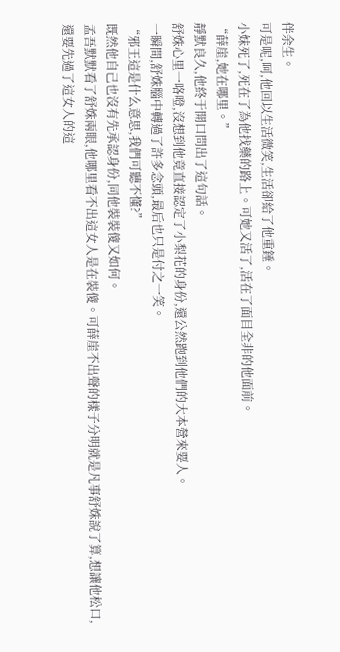伴余生。
可是呢,呵,他回以生活微笑,生活卻給了他重錘。
小妹死了,死在了為他找藥的路上。可她又活了,活在了面目全非的他面前。
“薛崖,她在哪里。”
靜默良久,他終于開口問出了這句話。
舒姝心里一咯噔,沒想到他竟直接認定了小梨花的身份,還公然跑到他們的大本營來要人。
一瞬間,舒姝腦中轉過了許多念頭,最后也只是付之一笑。
“邪王這是什么意思,我們可聽不懂?”
既然他自己也沒有先承認身份,同他裝裝傻又如何。
孟吾默默看了舒姝兩眼,他哪里看不出這女人是在裝傻。可薛崖不出聲的樣子分明就是凡事舒姝說了算,想讓他松口,還要先過了這女人的這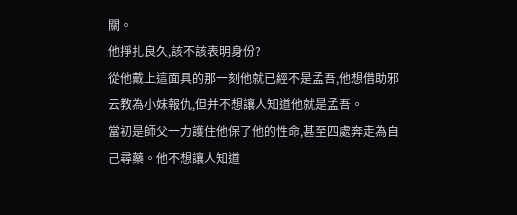關。
他掙扎良久,該不該表明身份?
從他戴上這面具的那一刻他就已經不是孟吾,他想借助邪云教為小妹報仇,但并不想讓人知道他就是孟吾。
當初是師父一力護住他保了他的性命,甚至四處奔走為自己尋藥。他不想讓人知道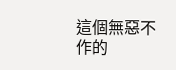這個無惡不作的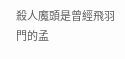殺人魔頭是曾經飛羽門的孟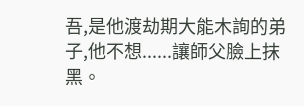吾,是他渡劫期大能木詢的弟子,他不想......讓師父臉上抹黑。